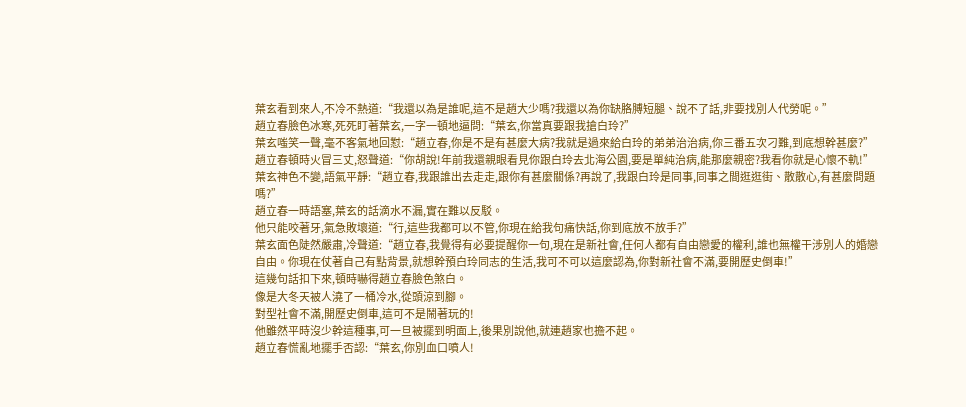葉玄看到來人,不冷不熱道:“我還以為是誰呢,這不是趙大少嗎?我還以為你缺胳膊短腿、說不了話,非要找別人代勞呢。”
趙立春臉色冰寒,死死盯著葉玄,一字一頓地逼問:“葉玄,你當真要跟我搶白玲?”
葉玄嗤笑一聲,毫不客氣地回懟:“趙立春,你是不是有甚麼大病?我就是過來給白玲的弟弟治治病,你三番五次刁難,到底想幹甚麼?”
趙立春頓時火冒三丈,怒聲道:“你胡說!年前我還親眼看見你跟白玲去北海公園,要是單純治病,能那麼親密?我看你就是心懷不軌!”
葉玄神色不變,語氣平靜:“趙立春,我跟誰出去走走,跟你有甚麼關係?再說了,我跟白玲是同事,同事之間逛逛街、散散心,有甚麼問題嗎?”
趙立春一時語塞,葉玄的話滴水不漏,實在難以反駁。
他只能咬著牙,氣急敗壞道:“行,這些我都可以不管,你現在給我句痛快話,你到底放不放手?”
葉玄面色陡然嚴肅,冷聲道:“趙立春,我覺得有必要提醒你一句,現在是新社會,任何人都有自由戀愛的權利,誰也無權干涉別人的婚戀自由。你現在仗著自己有點背景,就想幹預白玲同志的生活,我可不可以這麼認為,你對新社會不滿,要開歷史倒車!”
這幾句話扣下來,頓時嚇得趙立春臉色煞白。
像是大冬天被人澆了一桶冷水,從頭涼到腳。
對型社會不滿,開歷史倒車,這可不是鬧著玩的!
他雖然平時沒少幹這種事,可一旦被擺到明面上,後果別說他,就連趙家也擔不起。
趙立春慌亂地擺手否認:“葉玄,你別血口噴人!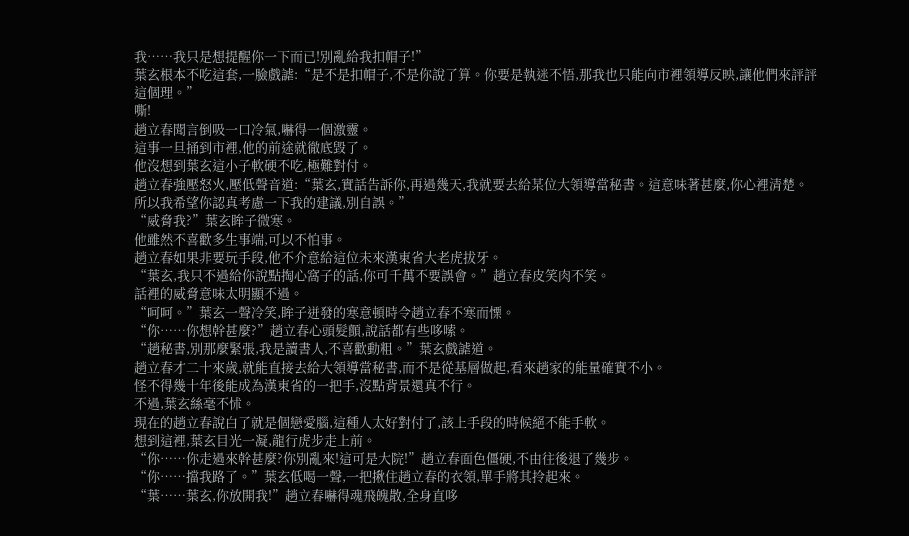我……我只是想提醒你一下而已!別亂給我扣帽子!”
葉玄根本不吃這套,一臉戲謔:“是不是扣帽子,不是你說了算。你要是執迷不悟,那我也只能向市裡領導反映,讓他們來評評這個理。”
嘶!
趙立春聞言倒吸一口冷氣,嚇得一個激靈。
這事一旦捅到市裡,他的前途就徹底毀了。
他沒想到葉玄這小子軟硬不吃,極難對付。
趙立春強壓怒火,壓低聲音道:“葉玄,實話告訴你,再過幾天,我就要去給某位大領導當秘書。這意味著甚麼,你心裡清楚。所以我希望你認真考慮一下我的建議,別自誤。”
“威脅我?”葉玄眸子微寒。
他雖然不喜歡多生事端,可以不怕事。
趙立春如果非要玩手段,他不介意給這位未來漢東省大老虎拔牙。
“葉玄,我只不過給你說點掏心窩子的話,你可千萬不要誤會。”趙立春皮笑肉不笑。
話裡的威脅意味太明顯不過。
“呵呵。”葉玄一聲冷笑,眸子迸發的寒意頓時令趙立春不寒而慄。
“你……你想幹甚麼?”趙立春心頭髮顫,說話都有些哆嗦。
“趙秘書,別那麼緊張,我是讀書人,不喜歡動粗。”葉玄戲謔道。
趙立春才二十來歲,就能直接去給大領導當秘書,而不是從基層做起,看來趙家的能量確實不小。
怪不得幾十年後能成為漢東省的一把手,沒點背景還真不行。
不過,葉玄絲毫不怵。
現在的趙立春說白了就是個戀愛腦,這種人太好對付了,該上手段的時候絕不能手軟。
想到這裡,葉玄目光一凝,龍行虎步走上前。
“你……你走過來幹甚麼?你別亂來!這可是大院!”趙立春面色僵硬,不由往後退了幾步。
“你……擋我路了。”葉玄低喝一聲,一把揪住趙立春的衣領,單手將其拎起來。
“葉……葉玄,你放開我!”趙立春嚇得魂飛魄散,全身直哆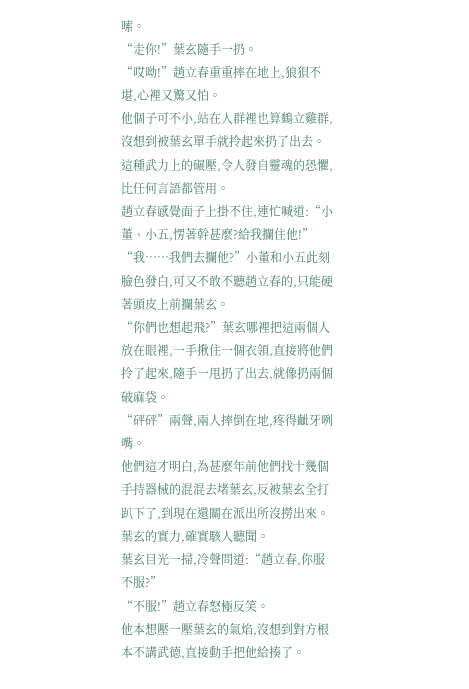嗦。
“走你!”葉玄隨手一扔。
“哎呦!”趙立春重重摔在地上,狼狽不堪,心裡又驚又怕。
他個子可不小,站在人群裡也算鶴立雞群,沒想到被葉玄單手就拎起來扔了出去。
這種武力上的碾壓,令人發自靈魂的恐懼,比任何言語都管用。
趙立春感覺面子上掛不住,連忙喊道:“小董、小五,愣著幹甚麼?給我攔住他!”
“我……我們去攔他?”小董和小五此刻臉色發白,可又不敢不聽趙立春的,只能硬著頭皮上前攔葉玄。
“你們也想起飛?”葉玄哪裡把這兩個人放在眼裡,一手揪住一個衣領,直接將他們拎了起來,隨手一甩扔了出去,就像扔兩個破麻袋。
“砰砰”兩聲,兩人摔倒在地,疼得齜牙咧嘴。
他們這才明白,為甚麼年前他們找十幾個手持器械的混混去堵葉玄,反被葉玄全打趴下了,到現在還關在派出所沒撈出來。
葉玄的實力,確實駭人聽聞。
葉玄目光一掃,冷聲問道:“趙立春,你服不服?”
“不服!”趙立春怒極反笑。
他本想壓一壓葉玄的氣焰,沒想到對方根本不講武德,直接動手把他給揍了。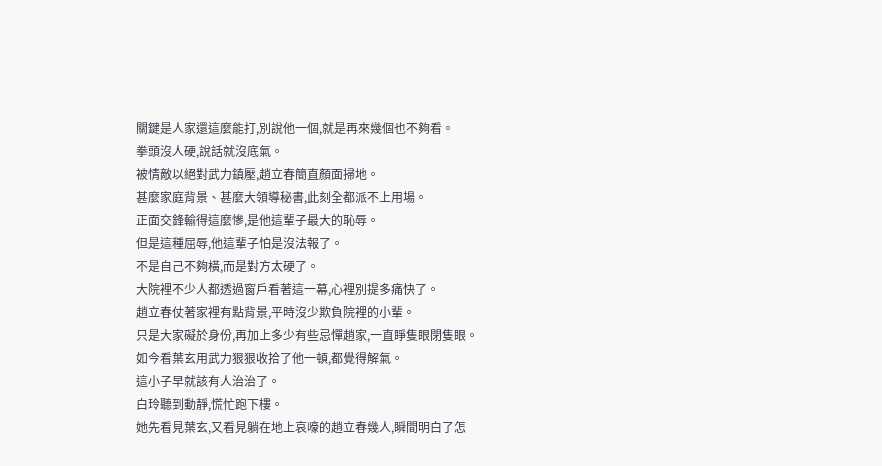關鍵是人家還這麼能打,別說他一個,就是再來幾個也不夠看。
拳頭沒人硬,說話就沒底氣。
被情敵以絕對武力鎮壓,趙立春簡直顏面掃地。
甚麼家庭背景、甚麼大領導秘書,此刻全都派不上用場。
正面交鋒輸得這麼慘,是他這輩子最大的恥辱。
但是這種屈辱,他這輩子怕是沒法報了。
不是自己不夠橫,而是對方太硬了。
大院裡不少人都透過窗戶看著這一幕,心裡別提多痛快了。
趙立春仗著家裡有點背景,平時沒少欺負院裡的小輩。
只是大家礙於身份,再加上多少有些忌憚趙家,一直睜隻眼閉隻眼。
如今看葉玄用武力狠狠收拾了他一頓,都覺得解氣。
這小子早就該有人治治了。
白玲聽到動靜,慌忙跑下樓。
她先看見葉玄,又看見躺在地上哀嚎的趙立春幾人,瞬間明白了怎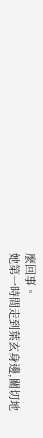麼回事。
她第一時間走到葉玄身邊,關切地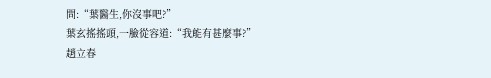問:“葉醫生,你沒事吧?”
葉玄搖搖頭,一臉從容道:“我能有甚麼事?”
趙立春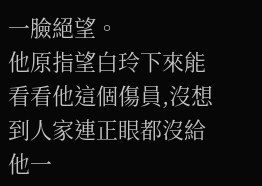一臉絕望。
他原指望白玲下來能看看他這個傷員,沒想到人家連正眼都沒給他一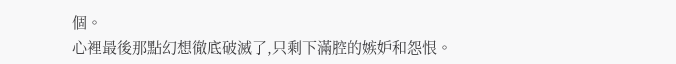個。
心裡最後那點幻想徹底破滅了,只剩下滿腔的嫉妒和怨恨。